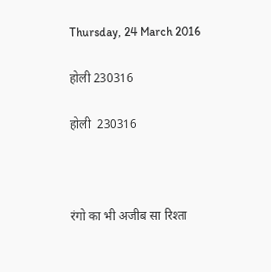Thursday, 24 March 2016

होली 230316

होली  230316



रंगो का भी अजीब सा रिश्ता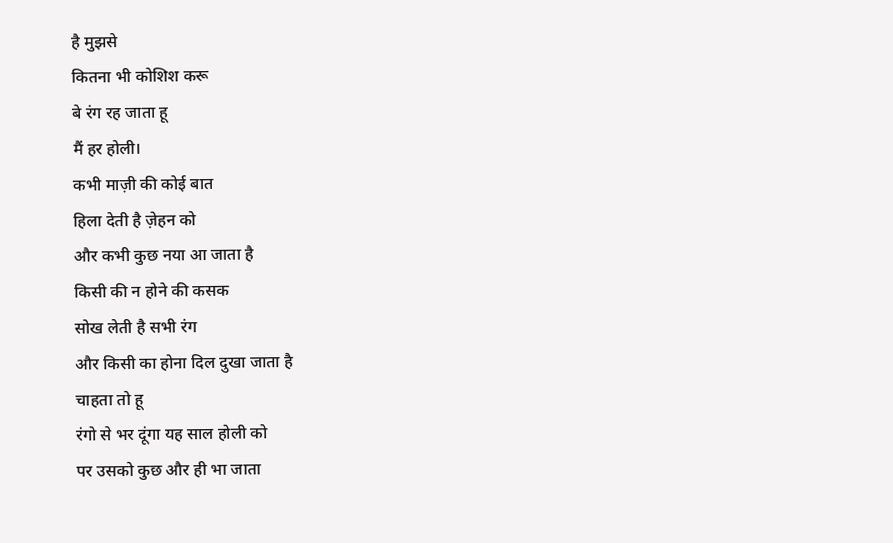है मुझसे
कितना भी कोशिश करू
बे रंग रह जाता हू
मैं हर होली।
कभी माज़ी की कोई बात
हिला देती है ज़ेहन को
और कभी कुछ नया आ जाता है
किसी की न होने की कसक
सोख लेती है सभी रंग
और किसी का होना दिल दुखा जाता है
चाहता तो हू
रंगो से भर दूंगा यह साल होली को
पर उसको कुछ और ही भा जाता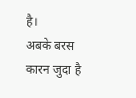है।
अबके बरस कारन जुदा है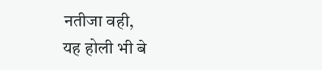नतीजा वही,
यह होली भी बे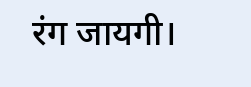रंग जायगी।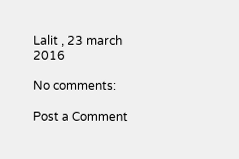Lalit , 23 march 2016

No comments:

Post a Comment